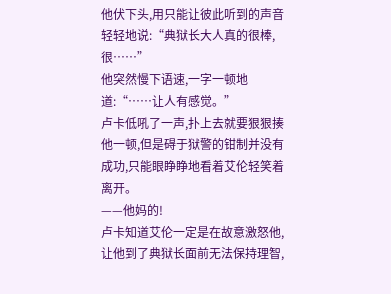他伏下头,用只能让彼此听到的声音轻轻地说:“典狱长大人真的很棒,很……”
他突然慢下语速,一字一顿地道:“……让人有感觉。”
卢卡低吼了一声,扑上去就要狠狠揍他一顿,但是碍于狱警的钳制并没有成功,只能眼睁睁地看着艾伦轻笑着离开。
——他妈的!
卢卡知道艾伦一定是在故意激怒他,让他到了典狱长面前无法保持理智,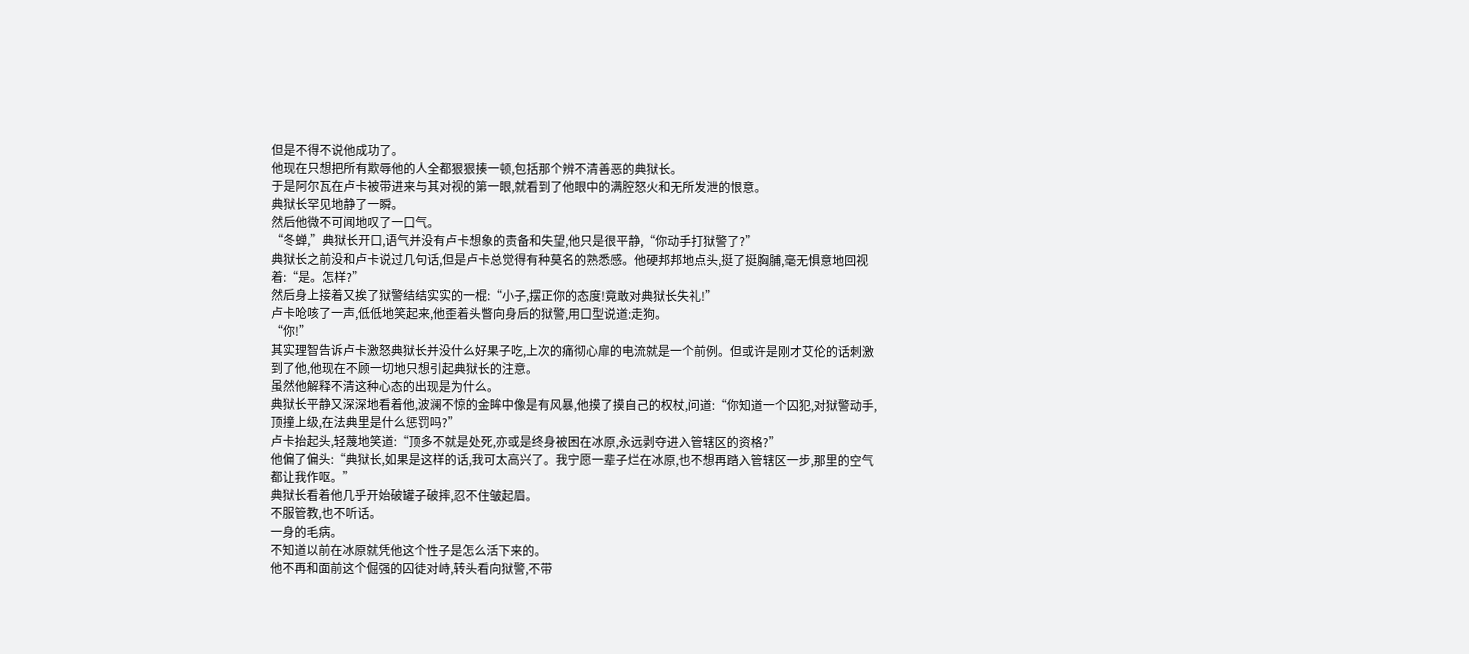但是不得不说他成功了。
他现在只想把所有欺辱他的人全都狠狠揍一顿,包括那个辨不清善恶的典狱长。
于是阿尔瓦在卢卡被带进来与其对视的第一眼,就看到了他眼中的满腔怒火和无所发泄的恨意。
典狱长罕见地静了一瞬。
然后他微不可闻地叹了一口气。
“冬蝉,”典狱长开口,语气并没有卢卡想象的责备和失望,他只是很平静,“你动手打狱警了?”
典狱长之前没和卢卡说过几句话,但是卢卡总觉得有种莫名的熟悉感。他硬邦邦地点头,挺了挺胸脯,毫无惧意地回视着:“是。怎样?”
然后身上接着又挨了狱警结结实实的一棍:“小子,摆正你的态度!竟敢对典狱长失礼!”
卢卡呛咳了一声,低低地笑起来,他歪着头瞥向身后的狱警,用口型说道:走狗。
“你!”
其实理智告诉卢卡激怒典狱长并没什么好果子吃,上次的痛彻心扉的电流就是一个前例。但或许是刚才艾伦的话刺激到了他,他现在不顾一切地只想引起典狱长的注意。
虽然他解释不清这种心态的出现是为什么。
典狱长平静又深深地看着他,波澜不惊的金眸中像是有风暴,他摸了摸自己的权杖,问道:“你知道一个囚犯,对狱警动手,顶撞上级,在法典里是什么惩罚吗?”
卢卡抬起头,轻蔑地笑道:“顶多不就是处死,亦或是终身被困在冰原,永远剥夺进入管辖区的资格?”
他偏了偏头:“典狱长,如果是这样的话,我可太高兴了。我宁愿一辈子烂在冰原,也不想再踏入管辖区一步,那里的空气都让我作呕。”
典狱长看着他几乎开始破罐子破摔,忍不住皱起眉。
不服管教,也不听话。
一身的毛病。
不知道以前在冰原就凭他这个性子是怎么活下来的。
他不再和面前这个倔强的囚徒对峙,转头看向狱警,不带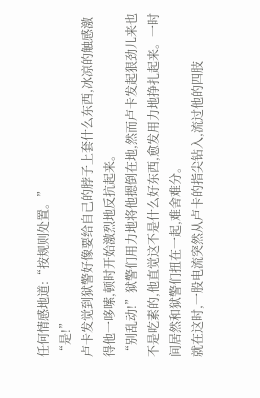任何情感地道:“按规则处置。”
“是!”
卢卡发觉到狱警好像要给自己的脖子上套什么东西,冰凉的触感激得他一哆嗦,顿时开始激烈地反抗起来。
“别乱动!”狱警们用力地将他摁倒在地,然而卢卡发起狠劲儿来也不是吃素的,他直觉这不是什么好东西,愈发用力地挣扎起来。一时间居然和狱警们扭在一起,难舍难分。
就在这时,一股电流突然从卢卡的指尖钻入,流过他的四肢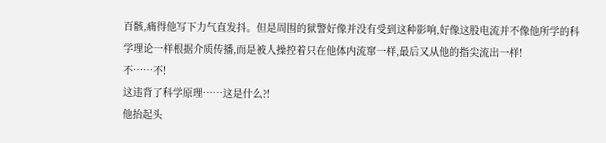百骸,痛得他写下力气直发抖。但是周围的狱警好像并没有受到这种影响,好像这股电流并不像他所学的科学理论一样根据介质传播,而是被人操控着只在他体内流窜一样,最后又从他的指尖流出一样!
不……不!
这违背了科学原理……这是什么?!
他抬起头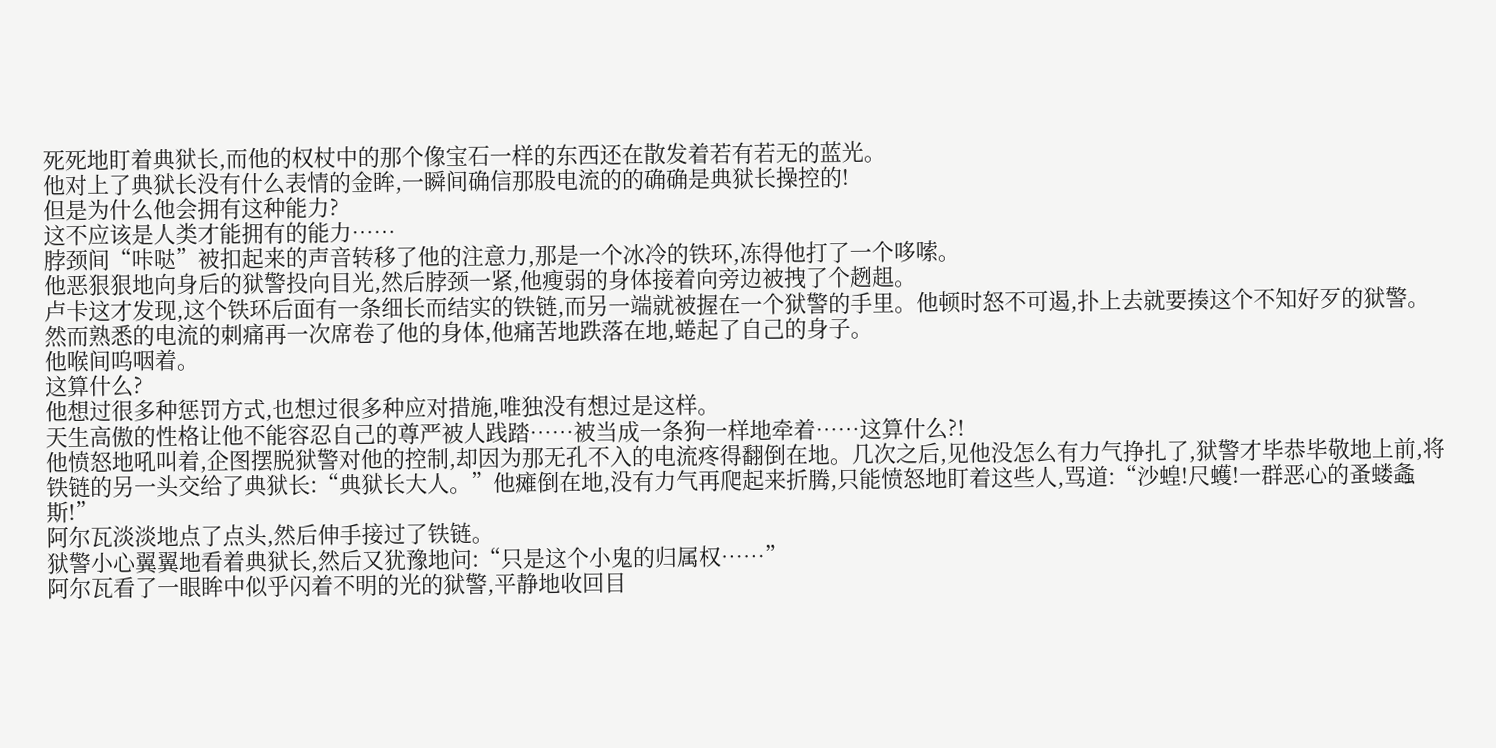死死地盯着典狱长,而他的权杖中的那个像宝石一样的东西还在散发着若有若无的蓝光。
他对上了典狱长没有什么表情的金眸,一瞬间确信那股电流的的确确是典狱长操控的!
但是为什么他会拥有这种能力?
这不应该是人类才能拥有的能力……
脖颈间“咔哒”被扣起来的声音转移了他的注意力,那是一个冰冷的铁环,冻得他打了一个哆嗦。
他恶狠狠地向身后的狱警投向目光,然后脖颈一紧,他瘦弱的身体接着向旁边被拽了个趔趄。
卢卡这才发现,这个铁环后面有一条细长而结实的铁链,而另一端就被握在一个狱警的手里。他顿时怒不可遏,扑上去就要揍这个不知好歹的狱警。
然而熟悉的电流的刺痛再一次席卷了他的身体,他痛苦地跌落在地,蜷起了自己的身子。
他喉间呜咽着。
这算什么?
他想过很多种惩罚方式,也想过很多种应对措施,唯独没有想过是这样。
天生高傲的性格让他不能容忍自己的尊严被人践踏……被当成一条狗一样地牵着……这算什么?!
他愤怒地吼叫着,企图摆脱狱警对他的控制,却因为那无孔不入的电流疼得翻倒在地。几次之后,见他没怎么有力气挣扎了,狱警才毕恭毕敬地上前,将铁链的另一头交给了典狱长:“典狱长大人。”他瘫倒在地,没有力气再爬起来折腾,只能愤怒地盯着这些人,骂道:“沙蝗!尺蠖!一群恶心的蚤蝼螽斯!”
阿尔瓦淡淡地点了点头,然后伸手接过了铁链。
狱警小心翼翼地看着典狱长,然后又犹豫地问:“只是这个小鬼的归属权……”
阿尔瓦看了一眼眸中似乎闪着不明的光的狱警,平静地收回目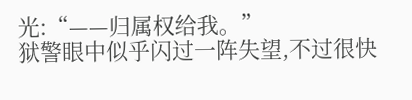光:“——归属权给我。”
狱警眼中似乎闪过一阵失望,不过很快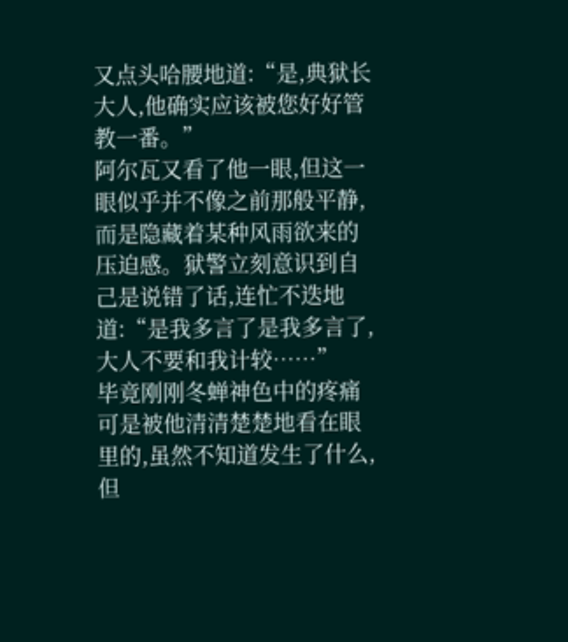又点头哈腰地道:“是,典狱长大人,他确实应该被您好好管教一番。”
阿尔瓦又看了他一眼,但这一眼似乎并不像之前那般平静,而是隐藏着某种风雨欲来的压迫感。狱警立刻意识到自己是说错了话,连忙不迭地道:“是我多言了是我多言了,大人不要和我计较……”
毕竟刚刚冬蝉神色中的疼痛可是被他清清楚楚地看在眼里的,虽然不知道发生了什么,但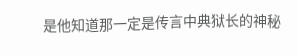是他知道那一定是传言中典狱长的神秘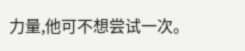力量,他可不想尝试一次。